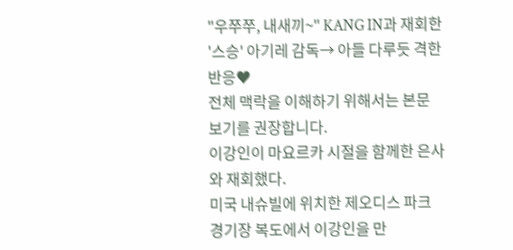"우쭈쭈, 내새끼~" KANG IN과 재회한 '스승' 아기레 감독→ 아들 다루듯 격한 반응♥
전체 맥락을 이해하기 위해서는 본문 보기를 권장합니다.
이강인이 마요르카 시절을 함께한 은사와 재회했다.
미국 내슈빌에 위치한 제오디스 파크 경기장 복도에서 이강인을 만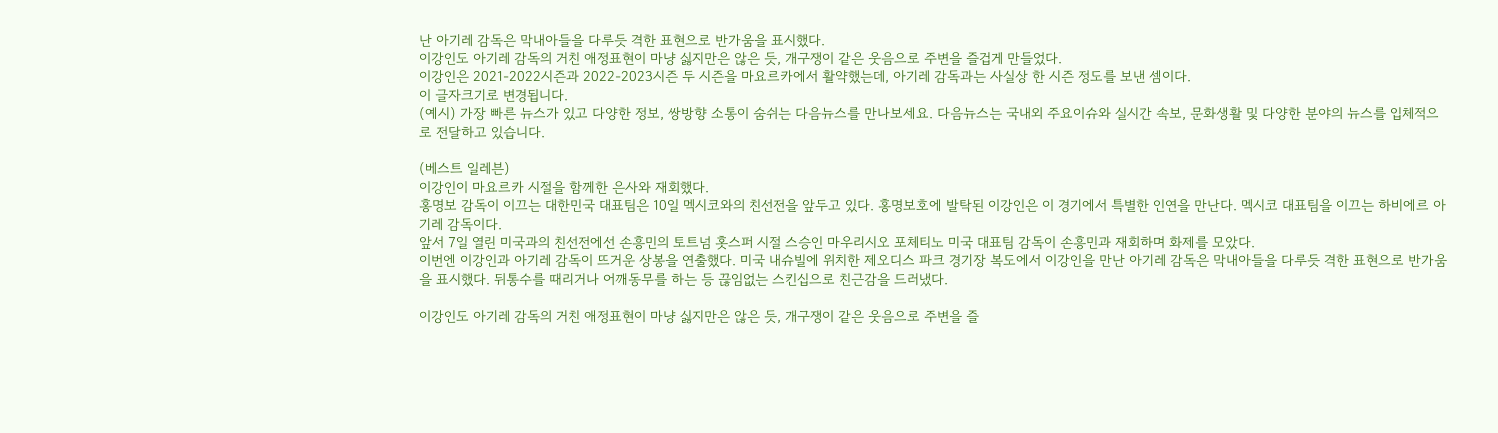난 아기레 감독은 막내아들을 다루듯 격한 표현으로 반가움을 표시했다.
이강인도 아기레 감독의 거친 애정표현이 마냥 싫지만은 않은 듯, 개구쟁이 같은 웃음으로 주변을 즐겁게 만들었다.
이강인은 2021-2022시즌과 2022-2023시즌 두 시즌을 마요르카에서 활약했는데, 아기레 감독과는 사실상 한 시즌 정도를 보낸 셈이다.
이 글자크기로 변경됩니다.
(예시) 가장 빠른 뉴스가 있고 다양한 정보, 쌍방향 소통이 숨쉬는 다음뉴스를 만나보세요. 다음뉴스는 국내외 주요이슈와 실시간 속보, 문화생활 및 다양한 분야의 뉴스를 입체적으로 전달하고 있습니다.

(베스트 일레븐)
이강인이 마요르카 시절을 함께한 은사와 재회했다.
홍명보 감독이 이끄는 대한민국 대표팀은 10일 멕시코와의 친선전을 앞두고 있다. 홍명보호에 발탁된 이강인은 이 경기에서 특별한 인연을 만난다. 멕시코 대표팀을 이끄는 하비에르 아기레 감독이다.
앞서 7일 열린 미국과의 친선전에선 손흥민의 토트넘 홋스퍼 시절 스승인 마우리시오 포체티노 미국 대표팀 감독이 손흥민과 재회하며 화제를 모았다.
이번엔 이강인과 아기레 감독이 뜨거운 상봉을 연출했다. 미국 내슈빌에 위치한 제오디스 파크 경기장 복도에서 이강인을 만난 아기레 감독은 막내아들을 다루듯 격한 표현으로 반가움을 표시했다. 뒤통수를 때리거나 어깨동무를 하는 등 끊임없는 스킨십으로 친근감을 드러냈다.

이강인도 아기레 감독의 거친 애정표현이 마냥 싫지만은 않은 듯, 개구쟁이 같은 웃음으로 주변을 즐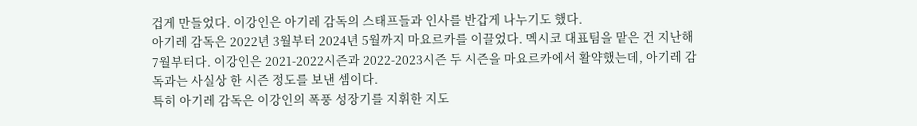겁게 만들었다. 이강인은 아기레 감독의 스태프들과 인사를 반갑게 나누기도 했다.
아기레 감독은 2022년 3월부터 2024년 5월까지 마요르카를 이끌었다. 멕시코 대표팀을 맡은 건 지난해 7월부터다. 이강인은 2021-2022시즌과 2022-2023시즌 두 시즌을 마요르카에서 활약했는데, 아기레 감독과는 사실상 한 시즌 정도를 보낸 셈이다.
특히 아기레 감독은 이강인의 폭풍 성장기를 지휘한 지도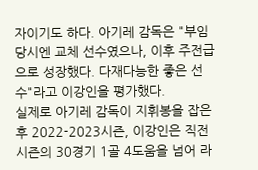자이기도 하다. 아기레 감독은 "부임 당시엔 교체 선수였으나, 이후 주전급으로 성장했다. 다재다능한 좋은 선수"라고 이강인을 평가했다.
실제로 아기레 감독이 지휘봉을 잡은 후 2022-2023시즌, 이강인은 직전 시즌의 30경기 1골 4도움을 넘어 라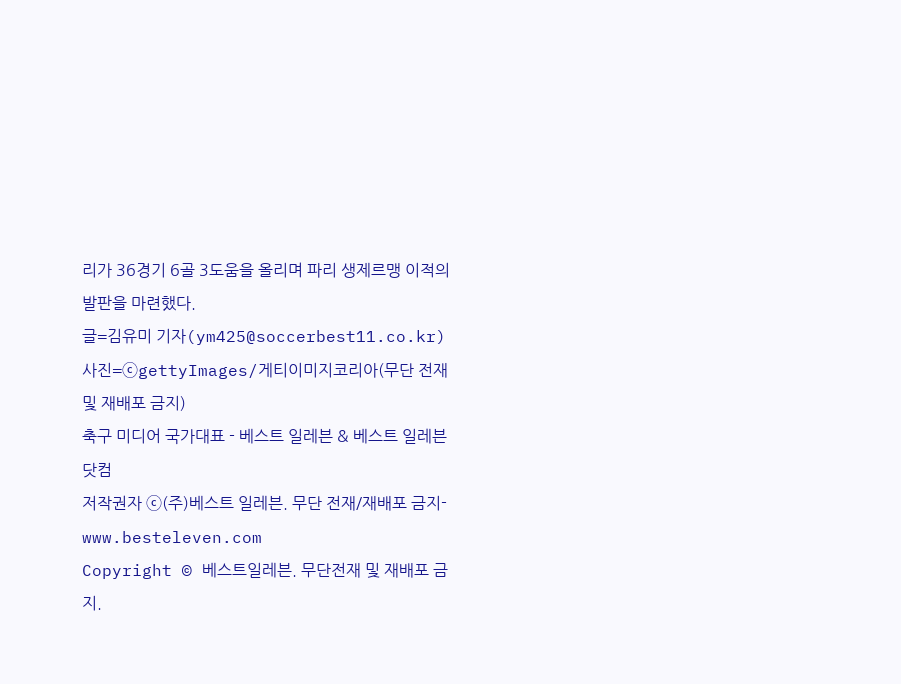리가 36경기 6골 3도움을 올리며 파리 생제르맹 이적의 발판을 마련했다.
글=김유미 기자(ym425@soccerbest11.co.kr)
사진=ⓒgettyImages/게티이미지코리아(무단 전재 및 재배포 금지)
축구 미디어 국가대표 - 베스트 일레븐 & 베스트 일레븐 닷컴
저작권자 ⓒ(주)베스트 일레븐. 무단 전재/재배포 금지-www.besteleven.com
Copyright © 베스트일레븐. 무단전재 및 재배포 금지.